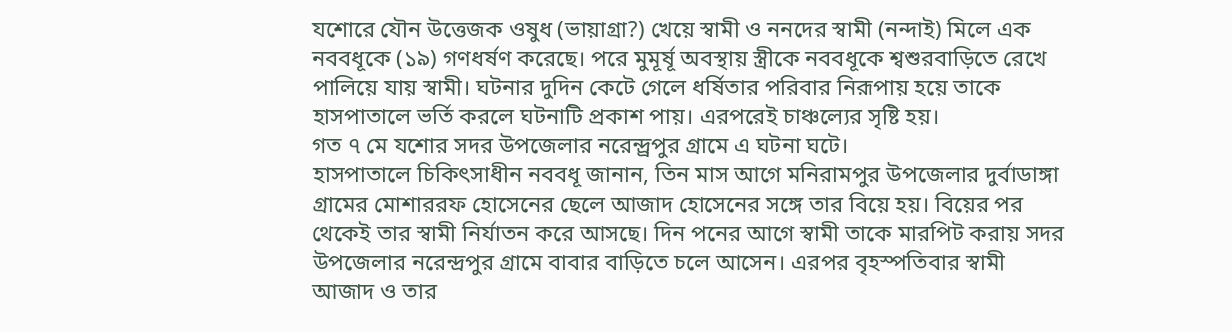যশোরে যৌন উত্তেজক ওষুধ (ভায়াগ্রা?) খেয়ে স্বামী ও ননদের স্বামী (নন্দাই) মিলে এক নববধূকে (১৯) গণধর্ষণ করেছে। পরে মুমূর্ষূ অবস্থায় স্ত্রীকে নববধূকে শ্বশুরবাড়িতে রেখে পালিয়ে যায় স্বামী। ঘটনার দুদিন কেটে গেলে ধর্ষিতার পরিবার নিরূপায় হয়ে তাকে হাসপাতালে ভর্তি করলে ঘটনাটি প্রকাশ পায়। এরপরেই চাঞ্চল্যের সৃষ্টি হয়।
গত ৭ মে যশোর সদর উপজেলার নরেন্দ্র্রপুর গ্রামে এ ঘটনা ঘটে।
হাসপাতালে চিকিৎসাধীন নববধূ জানান, তিন মাস আগে মনিরামপুর উপজেলার দুর্বাডাঙ্গা গ্রামের মোশাররফ হোসেনের ছেলে আজাদ হোসেনের সঙ্গে তার বিয়ে হয়। বিয়ের পর থেকেই তার স্বামী নির্যাতন করে আসছে। দিন পনের আগে স্বামী তাকে মারপিট করায় সদর উপজেলার নরেন্দ্রপুর গ্রামে বাবার বাড়িতে চলে আসেন। এরপর বৃহস্পতিবার স্বামী আজাদ ও তার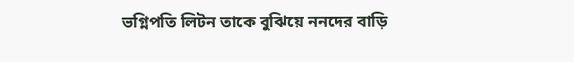ভগ্নিপতি লিটন তাকে বুঝিয়ে ননদের বাড়ি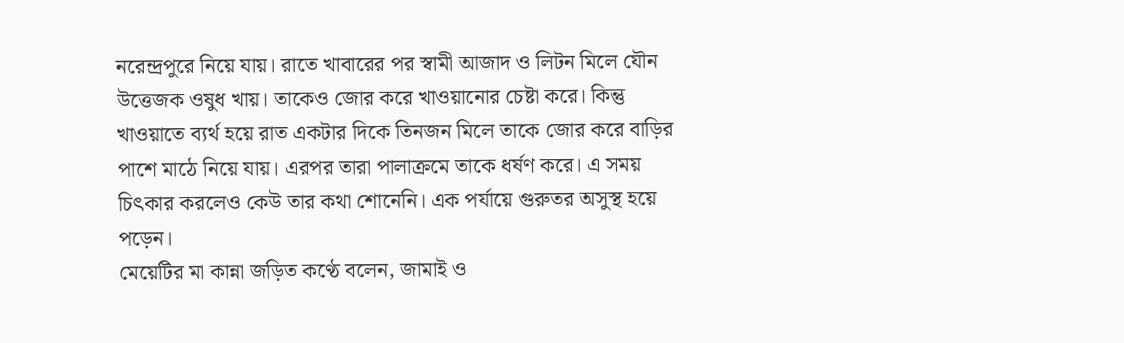নরেন্দ্রপুরে নিয়ে যায়। রাতে খাবারের পর স্বামী আজাদ ও লিটন মিলে যৌন উত্তেজক ওষুধ খায়। তাকেও জোর করে খাওয়ানোর চেষ্টা করে। কিন্তু খাওয়াতে ব্যর্থ হয়ে রাত একটার দিকে তিনজন মিলে তাকে জোর করে বাড়ির পাশে মাঠে নিয়ে যায়। এরপর তারা পালাক্রমে তাকে ধর্ষণ করে। এ সময় চিৎকার করলেও কেউ তার কথা শোনেনি। এক পর্যায়ে গুরুতর অসুস্থ হয়ে পড়েন।
মেয়েটির মা কান্না জড়িত কণ্ঠে বলেন, জামাই ও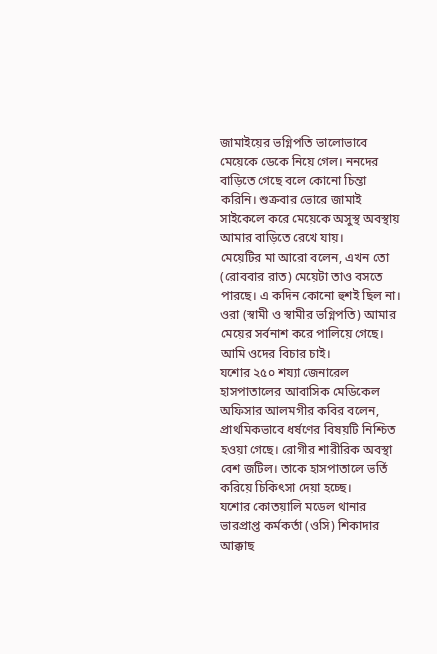জামাইয়ের ভগ্নিপতি ভালোভাবে মেয়েকে ডেকে নিয়ে গেল। ননদের বাড়িতে গেছে বলে কোনো চিন্তা করিনি। শুক্রবার ভোরে জামাই সাইকেলে করে মেয়েকে অসুস্থ অবস্থায় আমার বাড়িতে রেখে যায়।
মেয়েটির মা আরো বলেন, এখন তো (রোববার রাত) মেয়েটা তাও বসতে পারছে। এ কদিন কোনো হুশই ছিল না। ওরা (স্বামী ও স্বামীর ভগ্নিপতি) আমার মেয়ের সর্বনাশ করে পালিয়ে গেছে। আমি ওদের বিচার চাই।
যশোর ২৫০ শয্যা জেনারেল হাসপাতালের আবাসিক মেডিকেল অফিসার আলমগীর কবির বলেন, প্রাথমিকভাবে ধর্ষণের বিষয়টি নিশ্চিত হওয়া গেছে। রোগীর শারীরিক অবস্থা বেশ জটিল। তাকে হাসপাতালে ভর্তি করিয়ে চিকিৎসা দেয়া হচ্ছে।
যশোর কোতয়ালি মডেল থানার ভারপ্রাপ্ত কর্মকর্তা (ওসি) শিকাদার আক্কাছ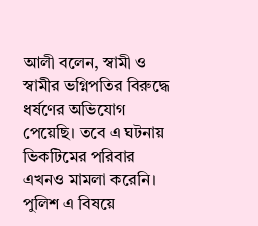আলী বলেন, স্বামী ও স্বামীর ভগ্নিপতির বিরুদ্ধে ধর্ষণের অভিযোগ পেয়েছি। তবে এ ঘটনায় ভিকটিমের পরিবার এখনও মামলা করেনি। পুলিশ এ বিষয়ে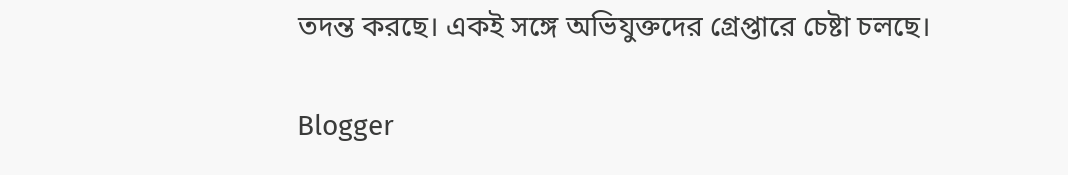তদন্ত করছে। একই সঙ্গে অভিযুক্তদের গ্রেপ্তারে চেষ্টা চলছে।

Blogger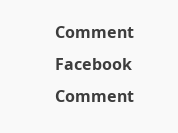Comment
Facebook Comment